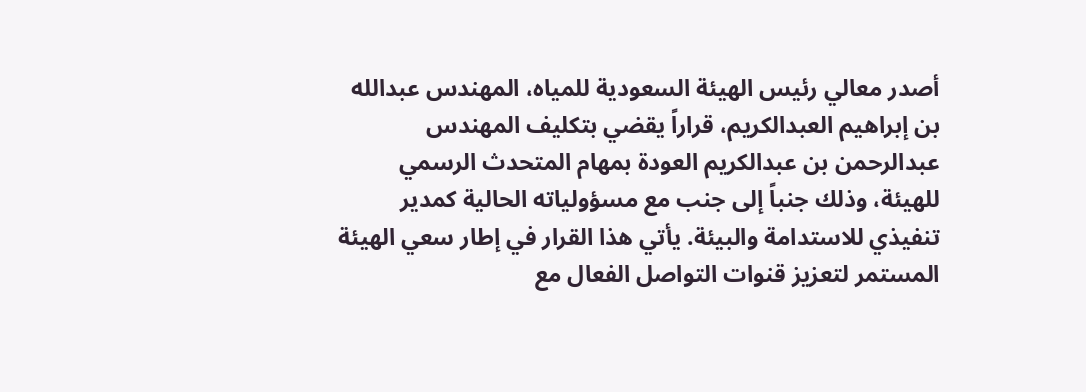أصدر معالي رئيس الهيئة السعودية للمياه، المهندس عبدالله بن إبراهيم العبدالكريم، قراراً يقضي بتكليف المهندس عبدالرحمن بن عبدالكريم العودة بمهام المتحدث الرسمي للهيئة، وذلك جنباً إلى جنب مع مسؤولياته الحالية كمدير تنفيذي للاستدامة والبيئة. يأتي هذا القرار في إطار سعي الهيئة المستمر لتعزيز قنوات التواصل الفعال مع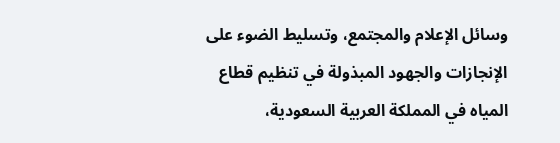وسائل الإعلام والمجتمع، وتسليط الضوء على الإنجازات والجهود المبذولة في تنظيم قطاع المياه في المملكة العربية السعودية،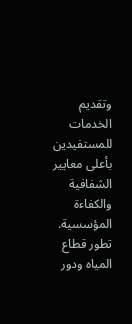وتقديم الخدمات للمستفيدين بأعلى معايير الشفافية والكفاءة المؤسسية.
تطور قطاع المياه ودور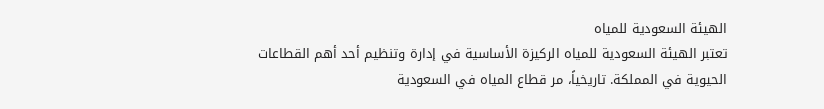الهيئة السعودية للمياه
تعتبر الهيئة السعودية للمياه الركيزة الأساسية في إدارة وتنظيم أحد أهم القطاعات الحيوية في المملكة. تاريخياً، مر قطاع المياه في السعودية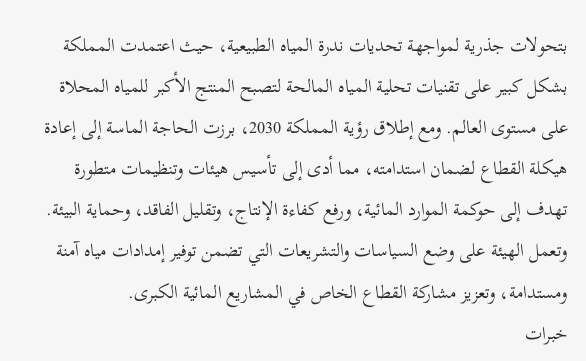بتحولات جذرية لمواجهة تحديات ندرة المياه الطبيعية، حيث اعتمدت المملكة بشكل كبير على تقنيات تحلية المياه المالحة لتصبح المنتج الأكبر للمياه المحلاة على مستوى العالم. ومع إطلاق رؤية المملكة 2030، برزت الحاجة الماسة إلى إعادة هيكلة القطاع لضمان استدامته، مما أدى إلى تأسيس هيئات وتنظيمات متطورة تهدف إلى حوكمة الموارد المائية، ورفع كفاءة الإنتاج، وتقليل الفاقد، وحماية البيئة. وتعمل الهيئة على وضع السياسات والتشريعات التي تضمن توفير إمدادات مياه آمنة ومستدامة، وتعزيز مشاركة القطاع الخاص في المشاريع المائية الكبرى.
خبرات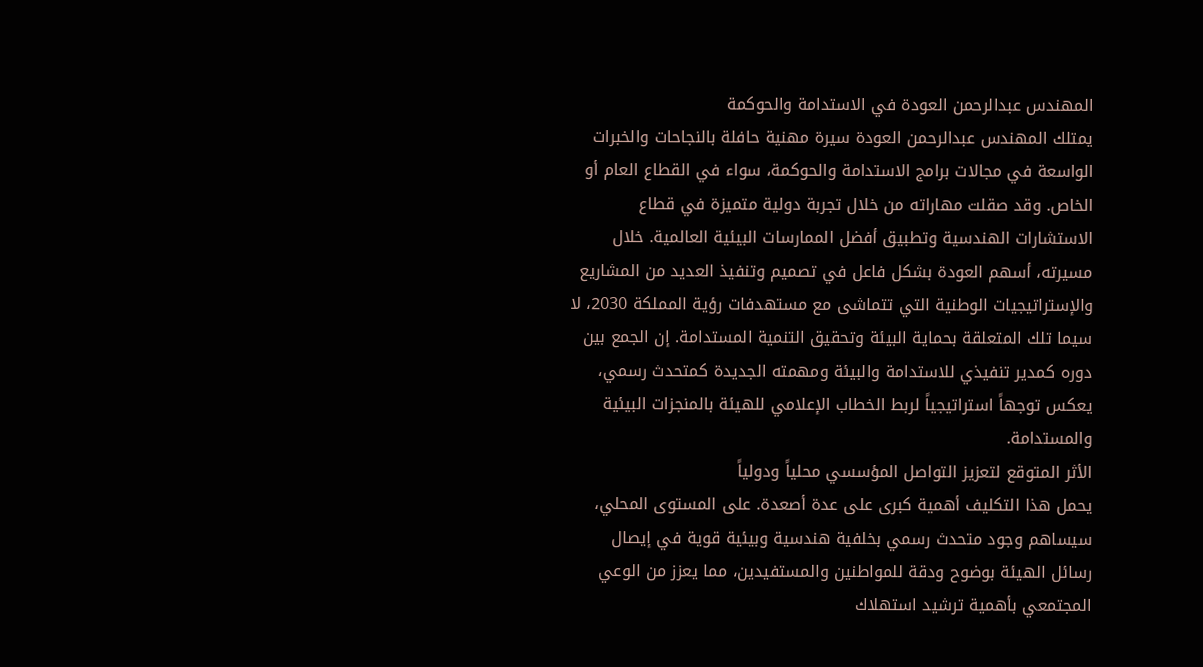المهندس عبدالرحمن العودة في الاستدامة والحوكمة
يمتلك المهندس عبدالرحمن العودة سيرة مهنية حافلة بالنجاحات والخبرات الواسعة في مجالات برامج الاستدامة والحوكمة، سواء في القطاع العام أو الخاص. وقد صقلت مهاراته من خلال تجربة دولية متميزة في قطاع الاستشارات الهندسية وتطبيق أفضل الممارسات البيئية العالمية. خلال مسيرته، أسهم العودة بشكل فاعل في تصميم وتنفيذ العديد من المشاريع والإستراتيجيات الوطنية التي تتماشى مع مستهدفات رؤية المملكة 2030، لا سيما تلك المتعلقة بحماية البيئة وتحقيق التنمية المستدامة. إن الجمع بين دوره كمدير تنفيذي للاستدامة والبيئة ومهمته الجديدة كمتحدث رسمي، يعكس توجهاً استراتيجياً لربط الخطاب الإعلامي للهيئة بالمنجزات البيئية والمستدامة.
الأثر المتوقع لتعزيز التواصل المؤسسي محلياً ودولياً
يحمل هذا التكليف أهمية كبرى على عدة أصعدة. على المستوى المحلي، سيساهم وجود متحدث رسمي بخلفية هندسية وبيئية قوية في إيصال رسائل الهيئة بوضوح ودقة للمواطنين والمستفيدين، مما يعزز من الوعي المجتمعي بأهمية ترشيد استهلاك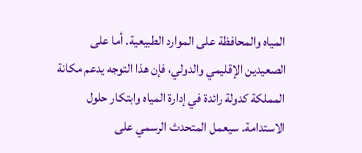المياه والمحافظة على الموارد الطبيعية. أما على الصعيدين الإقليمي والدولي، فإن هذا التوجه يدعم مكانة المملكة كدولة رائدة في إدارة المياه وابتكار حلول الاستدامة. سيعمل المتحدث الرسمي على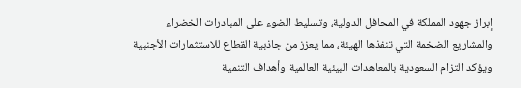إبراز جهود المملكة في المحافل الدولية، وتسليط الضوء على المبادرات الخضراء والمشاريع الضخمة التي تنفذها الهيئة، مما يعزز من جاذبية القطاع للاستثمارات الأجنبية ويؤكد التزام السعودية بالمعاهدات البيئية العالمية وأهداف التنمية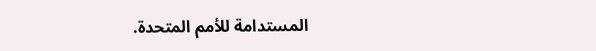المستدامة للأمم المتحدة.